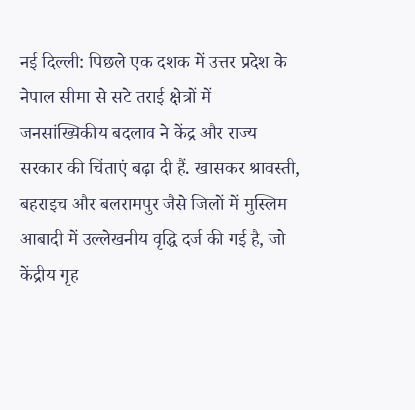नई दिल्ली: पिछले एक दशक में उत्तर प्रदेश के नेपाल सीमा से सटे तराई क्षेत्रों में जनसांख्यिकीय बदलाव ने केंद्र और राज्य सरकार की चिंताएं बढ़ा दी हैं. खासकर श्रावस्ती, बहराइच और बलरामपुर जैसे जिलों में मुस्लिम आबादी में उल्लेखनीय वृद्धि दर्ज की गई है, जो केंद्रीय गृह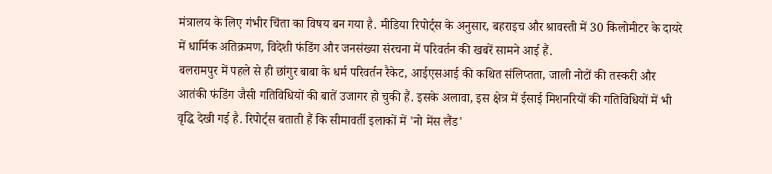मंत्रालय के लिए गंभीर चिंता का विषय बन गया है. मीडिया रिपोर्ट्स के अनुसार, बहराइच और श्रावस्ती में 30 किलोमीटर के दायरे में धार्मिक अतिक्रमण, विदेशी फंडिंग और जनसंख्या संरचना में परिवर्तन की खबरें सामने आई हैं.
बलरामपुर में पहले से ही छांगुर बाबा के धर्म परिवर्तन रैकेट, आईएसआई की कथित संलिप्तता, जाली नोटों की तस्करी और आतंकी फंडिंग जैसी गतिविधियों की बातें उजागर हो चुकी हैं. इसके अलावा, इस क्षेत्र में ईसाई मिशनरियों की गतिविधियों में भी वृद्धि देखी गई है. रिपोर्ट्स बताती हैं कि सीमावर्ती इलाकों में 'नो मेंस लैंड'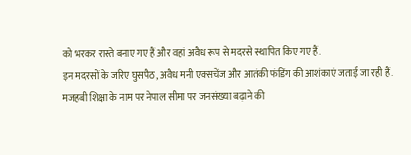को भरकर रास्ते बनाए गए हैं और वहां अवैध रूप से मदरसे स्थापित किए गए हैं.
इन मदरसों के जरिए घुसपैठ, अवैध मनी एक्सचेंज और आतंकी फंडिंग की आशंकाएं जताई जा रही हैं. मजहबी शिक्षा के नाम पर नेपाल सीमा पर जनसंख्या बढ़ाने की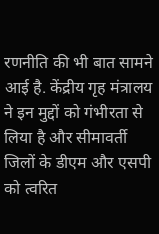रणनीति की भी बात सामने आई है. केंद्रीय गृह मंत्रालय ने इन मुद्दों को गंभीरता से लिया है और सीमावर्ती जिलों के डीएम और एसपी को त्वरित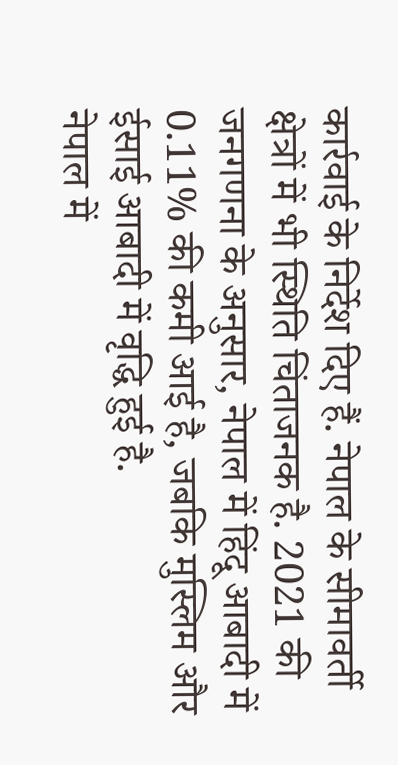कार्रवाई के निर्देश दिए हैं. नेपाल के सीमावर्ती क्षेत्रों में भी स्थिति चिंताजनक है. 2021 की जनगणना के अनुसार, नेपाल में हिंदू आबादी में 0.11% की कमी आई है, जबकि मुस्लिम और ईसाई आबादी में वृद्धि हुई है.
नेपाल में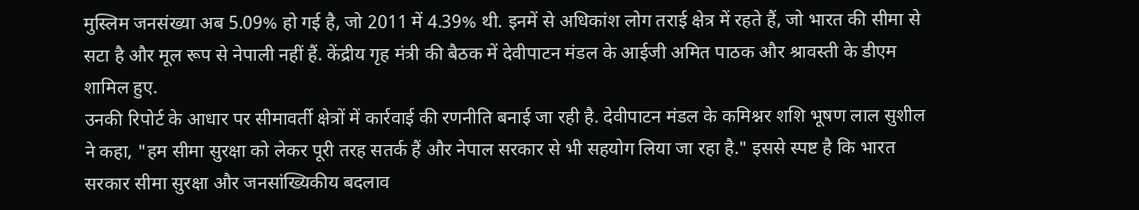मुस्लिम जनसंख्या अब 5.09% हो गई है, जो 2011 में 4.39% थी. इनमें से अधिकांश लोग तराई क्षेत्र में रहते हैं, जो भारत की सीमा से सटा है और मूल रूप से नेपाली नहीं हैं. केंद्रीय गृह मंत्री की बैठक में देवीपाटन मंडल के आईजी अमित पाठक और श्रावस्ती के डीएम शामिल हुए.
उनकी रिपोर्ट के आधार पर सीमावर्ती क्षेत्रों में कार्रवाई की रणनीति बनाई जा रही है. देवीपाटन मंडल के कमिश्नर शशि भूषण लाल सुशील ने कहा, "हम सीमा सुरक्षा को लेकर पूरी तरह सतर्क हैं और नेपाल सरकार से भी सहयोग लिया जा रहा है." इससे स्पष्ट है कि भारत सरकार सीमा सुरक्षा और जनसांख्यिकीय बदलाव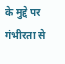के मुद्दे पर गंभीरता से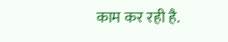काम कर रही है.